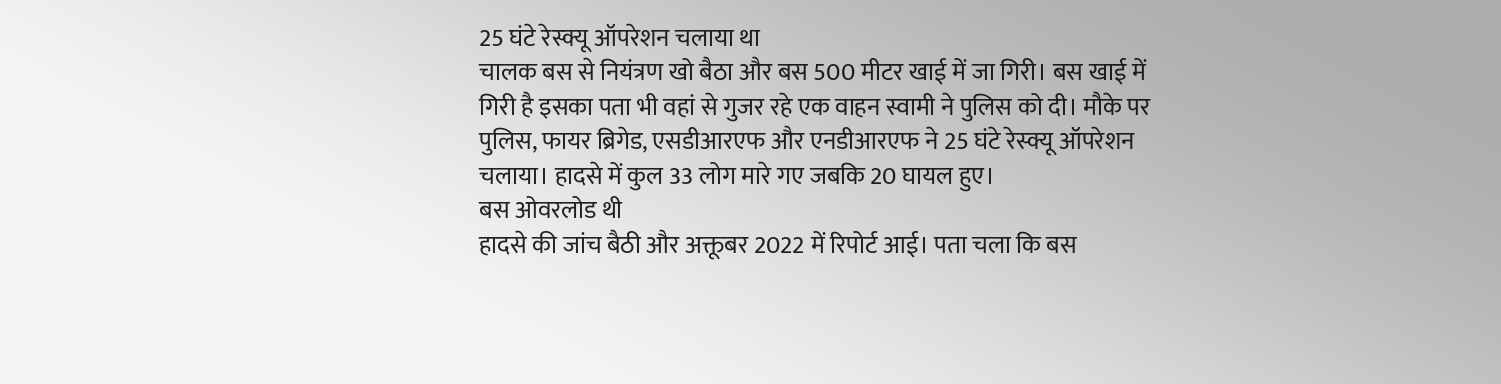25 घंटे रेस्क्यू ऑपरेशन चलाया था
चालक बस से नियंत्रण खो बैठा और बस 500 मीटर खाई में जा गिरी। बस खाई में गिरी है इसका पता भी वहां से गुजर रहे एक वाहन स्वामी ने पुलिस को दी। मौके पर पुलिस, फायर ब्रिगेड, एसडीआरएफ और एनडीआरएफ ने 25 घंटे रेस्क्यू ऑपरेशन चलाया। हादसे में कुल 33 लोग मारे गए जबकि 20 घायल हुए।
बस ओवरलोड थी
हादसे की जांच बैठी और अक्तूबर 2022 में रिपोर्ट आई। पता चला कि बस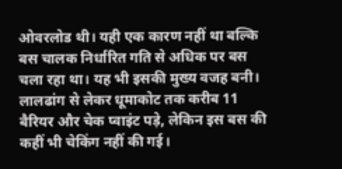ओवरलोड थी। यही एक कारण नहीं था बल्कि बस चालक निर्धारित गति से अधिक पर बस चला रहा था। यह भी इसकी मुख्य वजह बनी। लालढांग से लेकर धूमाकोट तक करीब 11 बैरियर और चेक प्वाइंट पड़े, लेकिन इस बस की कहीं भी चेकिंग नहीं की गई।